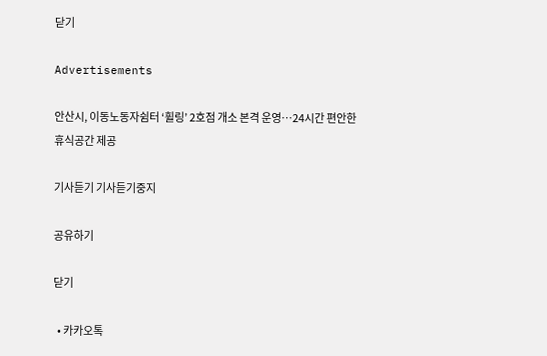닫기

Advertisements

안산시, 이동노동자쉼터 ‘휠링’ 2호점 개소 본격 운영…24시간 편안한 휴식공간 제공

기사듣기 기사듣기중지

공유하기

닫기

  • 카카오톡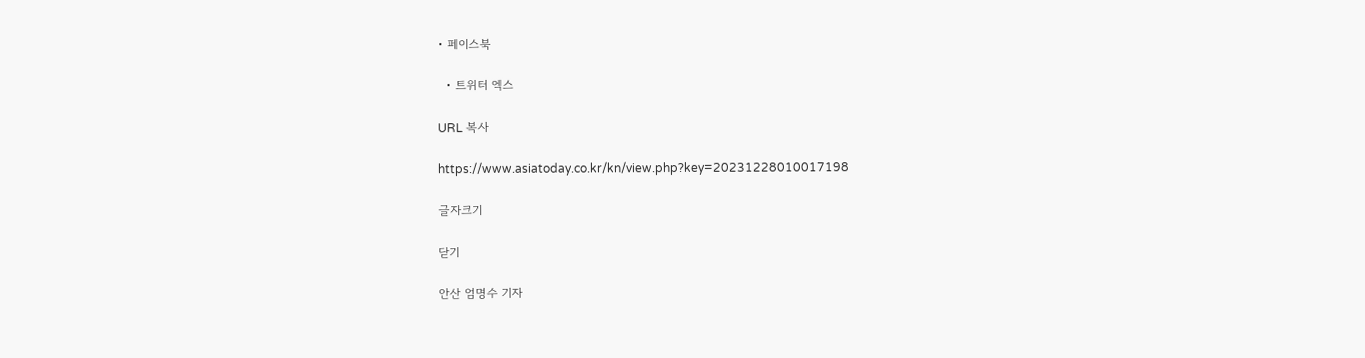• 페이스북

  • 트위터 엑스

URL 복사

https://www.asiatoday.co.kr/kn/view.php?key=20231228010017198

글자크기

닫기

안산 엄명수 기자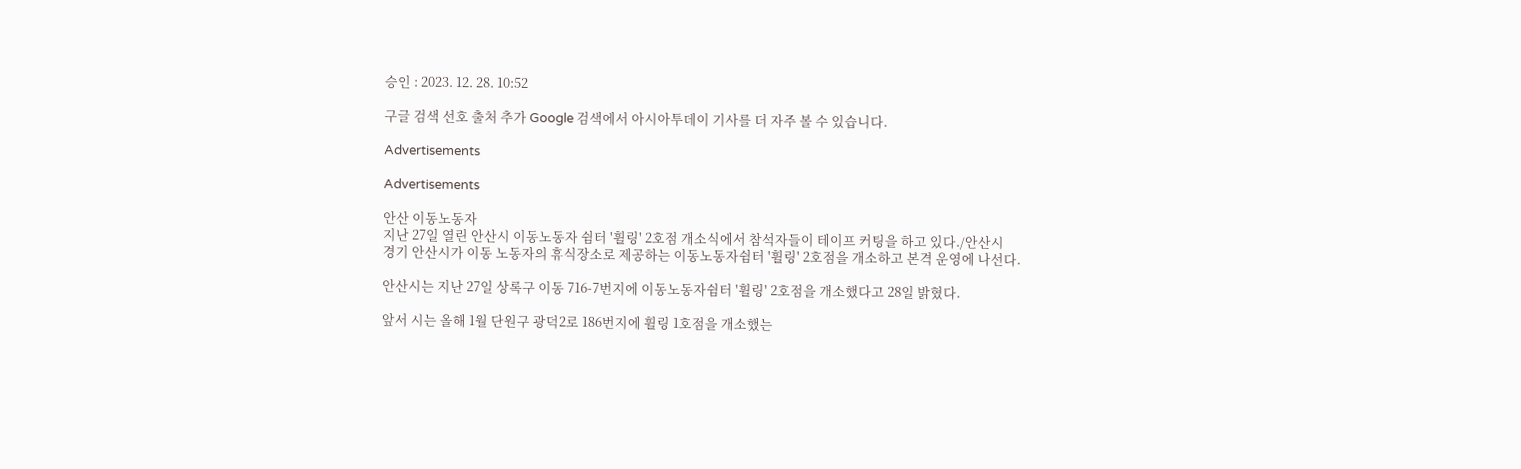승인 : 2023. 12. 28. 10:52

구글 검색 선호 출처 추가 Google 검색에서 아시아투데이 기사를 더 자주 볼 수 있습니다.

Advertisements

Advertisements

안산 이동노동자
지난 27일 열린 안산시 이동노동자 쉼터 '휠링' 2호점 개소식에서 참석자들이 테이프 커팅을 하고 있다./안산시
경기 안산시가 이동 노동자의 휴식장소로 제공하는 이동노동자쉼터 '휠링' 2호점을 개소하고 본격 운영에 나선다.

안산시는 지난 27일 상록구 이동 716-7번지에 이동노동자쉼터 '휠링' 2호점을 개소했다고 28일 밝혔다.

앞서 시는 올해 1월 단원구 광덕2로 186번지에 휠링 1호점을 개소했는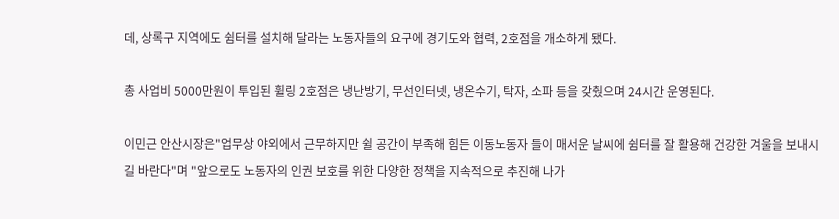데, 상록구 지역에도 쉼터를 설치해 달라는 노동자들의 요구에 경기도와 협력, 2호점을 개소하게 됐다.

총 사업비 5000만원이 투입된 휠링 2호점은 냉난방기, 무선인터넷, 냉온수기, 탁자, 소파 등을 갖췄으며 24시간 운영된다.

이민근 안산시장은"업무상 야외에서 근무하지만 쉴 공간이 부족해 힘든 이동노동자 들이 매서운 날씨에 쉼터를 잘 활용해 건강한 겨울을 보내시길 바란다"며 "앞으로도 노동자의 인권 보호를 위한 다양한 정책을 지속적으로 추진해 나가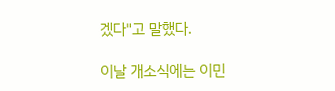겠다"고 말했다.

이날 개소식에는 이민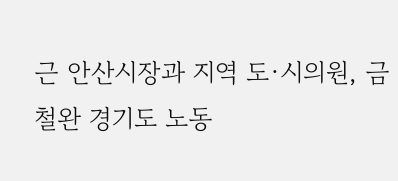근 안산시장과 지역 도·시의원, 금철완 경기도 노동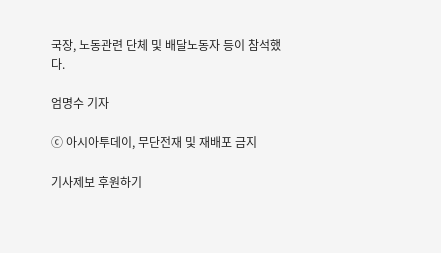국장, 노동관련 단체 및 배달노동자 등이 참석했다.

엄명수 기자

ⓒ 아시아투데이, 무단전재 및 재배포 금지

기사제보 후원하기